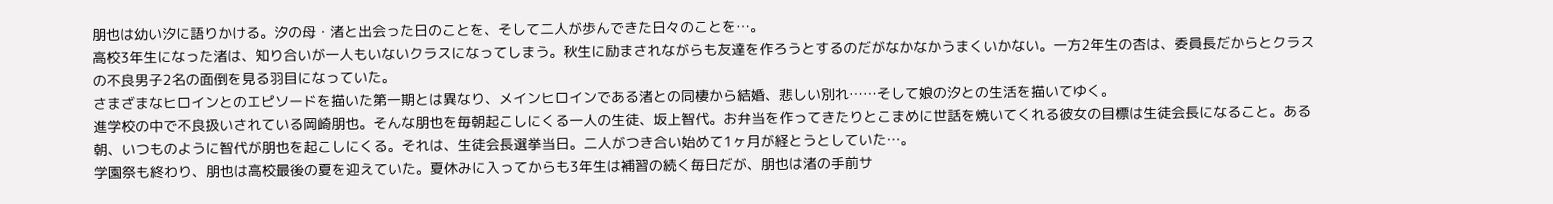朋也は幼い汐に語りかける。汐の母・渚と出会った日のことを、そして二人が歩んできた日々のことを…。
高校3年生になった渚は、知り合いが一人もいないクラスになってしまう。秋生に励まされながらも友達を作ろうとするのだがなかなかうまくいかない。一方2年生の杏は、委員長だからとクラスの不良男子2名の面倒を見る羽目になっていた。
さまざまなヒロインとのエピソードを描いた第一期とは異なり、メインヒロインである渚との同棲から結婚、悲しい別れ……そして娘の汐との生活を描いてゆく。
進学校の中で不良扱いされている岡崎朋也。そんな朋也を毎朝起こしにくる一人の生徒、坂上智代。お弁当を作ってきたりとこまめに世話を焼いてくれる彼女の目標は生徒会長になること。ある朝、いつものように智代が朋也を起こしにくる。それは、生徒会長選挙当日。二人がつき合い始めて1ヶ月が経とうとしていた…。
学園祭も終わり、朋也は高校最後の夏を迎えていた。夏休みに入ってからも3年生は補習の続く毎日だが、朋也は渚の手前サ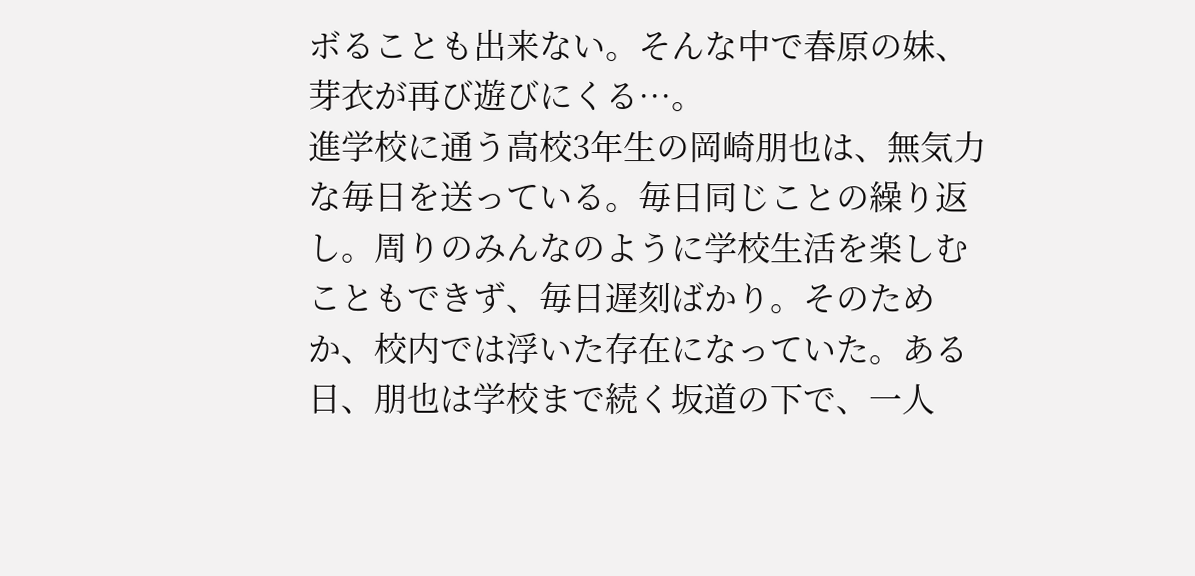ボることも出来ない。そんな中で春原の妹、芽衣が再び遊びにくる…。
進学校に通う高校3年生の岡崎朋也は、無気力な毎日を送っている。毎日同じことの繰り返し。周りのみんなのように学校生活を楽しむこともできず、毎日遅刻ばかり。そのためか、校内では浮いた存在になっていた。ある日、朋也は学校まで続く坂道の下で、一人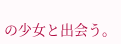の少女と出会う。